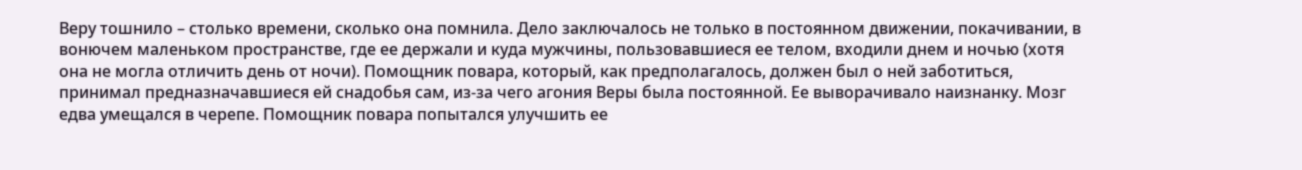Веру тошнило – столько времени, сколько она помнила. Дело заключалось не только в постоянном движении, покачивании, в вонючем маленьком пространстве, где ее держали и куда мужчины, пользовавшиеся ее телом, входили днем и ночью (хотя она не могла отличить день от ночи). Помощник повара, который, как предполагалось, должен был о ней заботиться, принимал предназначавшиеся ей снадобья сам, из-за чего агония Веры была постоянной. Ее выворачивало наизнанку. Мозг едва умещался в черепе. Помощник повара попытался улучшить ее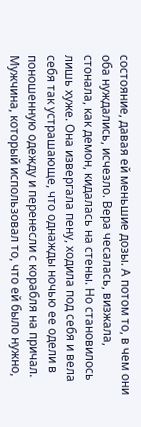состояние, давая ей меньшие дозы. А потом то, в чем они оба нуждались, исчезло. Вера чесалась, визжала, стонала, как демон, кидалась на стены. Но становилось лишь хуже. Она извергала пену, ходила под себя и вела себя так устрашающе, что однажды ночью ее одели в поношенную одежду и перенесли с корабля на причал. Мужчина, который использовал то, что ей было нужно,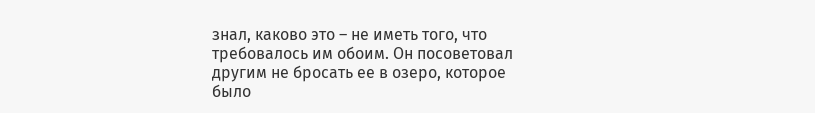знал, каково это – не иметь того, что требовалось им обоим. Он посоветовал другим не бросать ее в озеро, которое было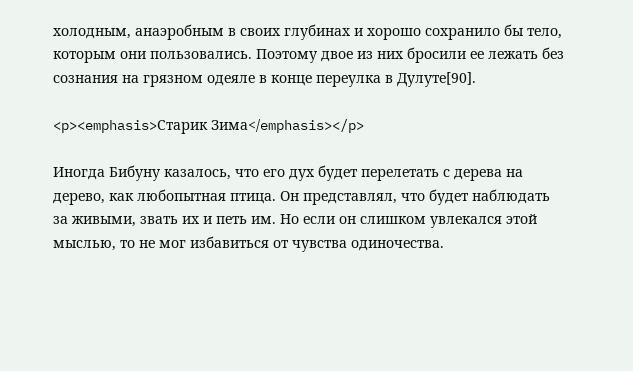холодным, анаэробным в своих глубинах и хорошо сохранило бы тело, которым они пользовались. Поэтому двое из них бросили ее лежать без сознания на грязном одеяле в конце переулка в Дулуте[90].

<p><emphasis>Старик Зима</emphasis></p>

Иногда Бибуну казалось, что его дух будет перелетать с дерева на дерево, как любопытная птица. Он представлял, что будет наблюдать за живыми, звать их и петь им. Но если он слишком увлекался этой мыслью, то не мог избавиться от чувства одиночества.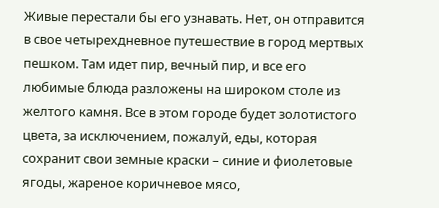Живые перестали бы его узнавать. Нет, он отправится в свое четырехдневное путешествие в город мертвых пешком. Там идет пир, вечный пир, и все его любимые блюда разложены на широком столе из желтого камня. Все в этом городе будет золотистого цвета, за исключением, пожалуй, еды, которая сохранит свои земные краски – синие и фиолетовые ягоды, жареное коричневое мясо,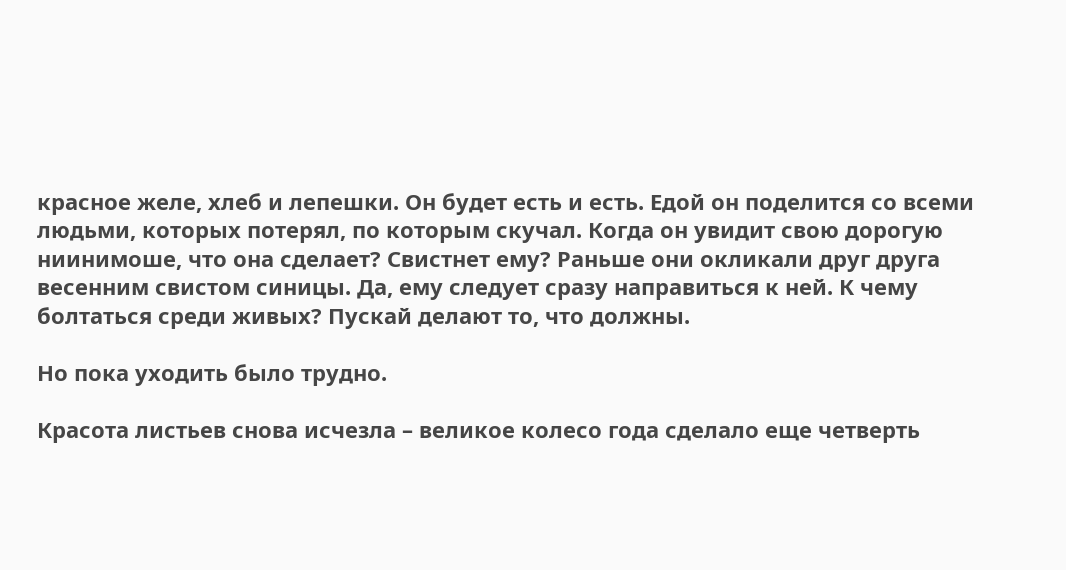красное желе, хлеб и лепешки. Он будет есть и есть. Едой он поделится со всеми людьми, которых потерял, по которым скучал. Когда он увидит свою дорогую ниинимоше, что она сделает? Свистнет ему? Раньше они окликали друг друга весенним свистом синицы. Да, ему следует сразу направиться к ней. К чему болтаться среди живых? Пускай делают то, что должны.

Но пока уходить было трудно.

Красота листьев снова исчезла – великое колесо года сделало еще четверть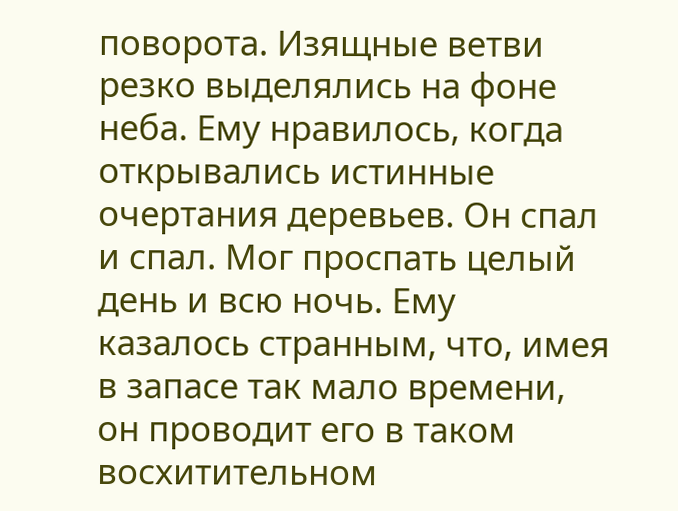поворота. Изящные ветви резко выделялись на фоне неба. Ему нравилось, когда открывались истинные очертания деревьев. Он спал и спал. Мог проспать целый день и всю ночь. Ему казалось странным, что, имея в запасе так мало времени, он проводит его в таком восхитительном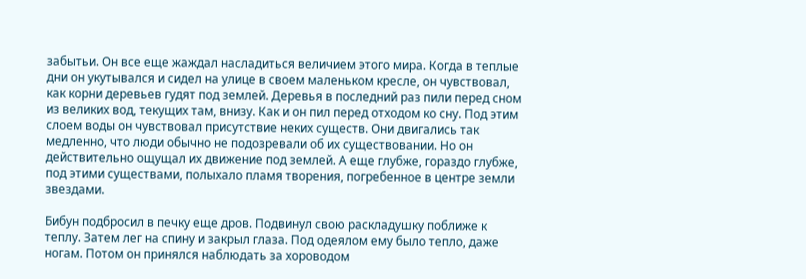забытьи. Он все еще жаждал насладиться величием этого мира. Когда в теплые дни он укутывался и сидел на улице в своем маленьком кресле, он чувствовал, как корни деревьев гудят под землей. Деревья в последний раз пили перед сном из великих вод, текущих там, внизу. Как и он пил перед отходом ко сну. Под этим слоем воды он чувствовал присутствие неких существ. Они двигались так медленно, что люди обычно не подозревали об их существовании. Но он действительно ощущал их движение под землей. А еще глубже, гораздо глубже, под этими существами, полыхало пламя творения, погребенное в центре земли звездами.

Бибун подбросил в печку еще дров. Подвинул свою раскладушку поближе к теплу. Затем лег на спину и закрыл глаза. Под одеялом ему было тепло, даже ногам. Потом он принялся наблюдать за хороводом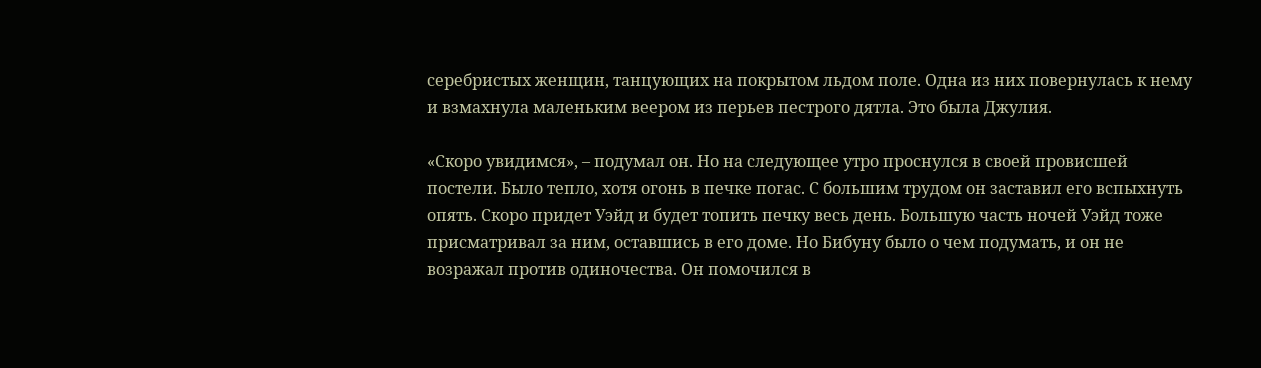серебристых женщин, танцующих на покрытом льдом поле. Одна из них повернулась к нему и взмахнула маленьким веером из перьев пестрого дятла. Это была Джулия.

«Скоро увидимся», – подумал он. Но на следующее утро проснулся в своей провисшей постели. Было тепло, хотя огонь в печке погас. С большим трудом он заставил его вспыхнуть опять. Скоро придет Уэйд и будет топить печку весь день. Большую часть ночей Уэйд тоже присматривал за ним, оставшись в его доме. Но Бибуну было о чем подумать, и он не возражал против одиночества. Он помочился в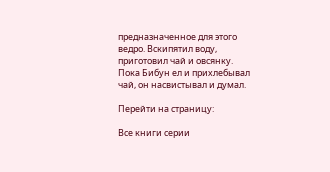предназначенное для этого ведро. Вскипятил воду, приготовил чай и овсянку. Пока Бибун ел и прихлебывал чай, он насвистывал и думал.

Перейти на страницу:

Все книги серии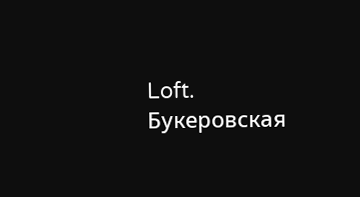Loft. Букеровская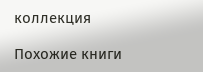коллекция

Похожие книги